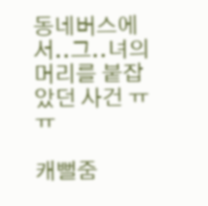동네버스에서..그..녀의머리를 붙잡았던 사건 ㅠㅠ

캐뻘줌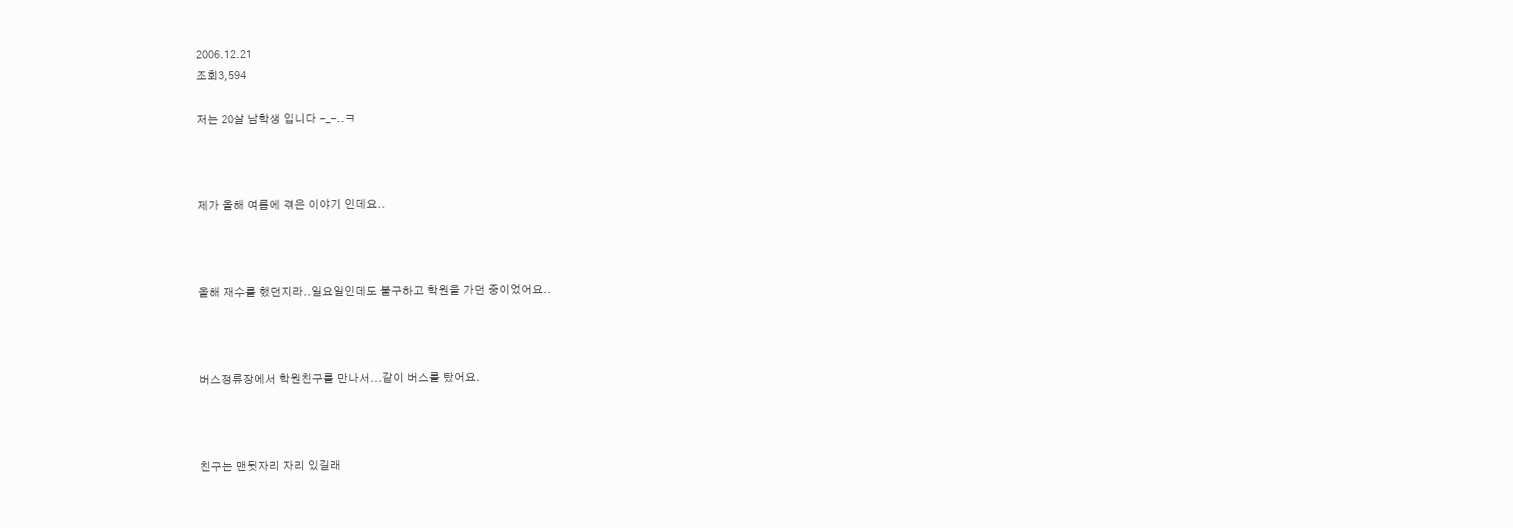2006.12.21
조회3,594

저는 20살 남학생 입니다 -_-..ㅋ



제가 올해 여름에 겪은 이야기 인데요..



올해 재수를 했던지라..일요일인데도 불구하고 학원을 가던 중이었어요..



버스정류장에서 학원친구를 만나서...같이 버스를 탔어요.



친구는 맨뒷자리 자리 있길래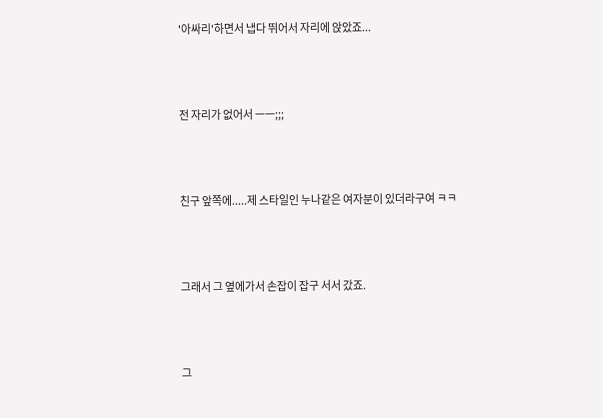'아싸리'하면서 냅다 뛰어서 자리에 앉았죠...



전 자리가 없어서 ㅡㅡ;;;



친구 앞쪽에.....제 스타일인 누나같은 여자분이 있더라구여 ㅋㅋ



그래서 그 옆에가서 손잡이 잡구 서서 갔죠.



그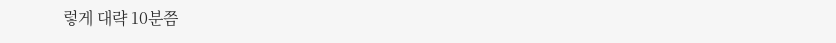렇게 대략 10분쯤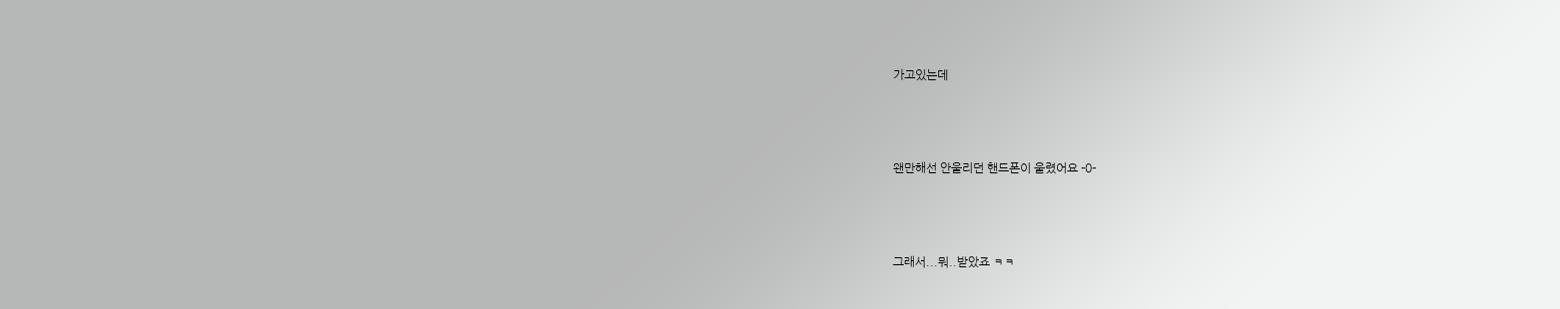가고있는데



왠만해선 안울리던 핸드폰이 울렸어요 -0-



그래서...뭐..받았죠 ㅋㅋ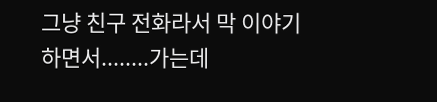그냥 친구 전화라서 막 이야기 하면서........가는데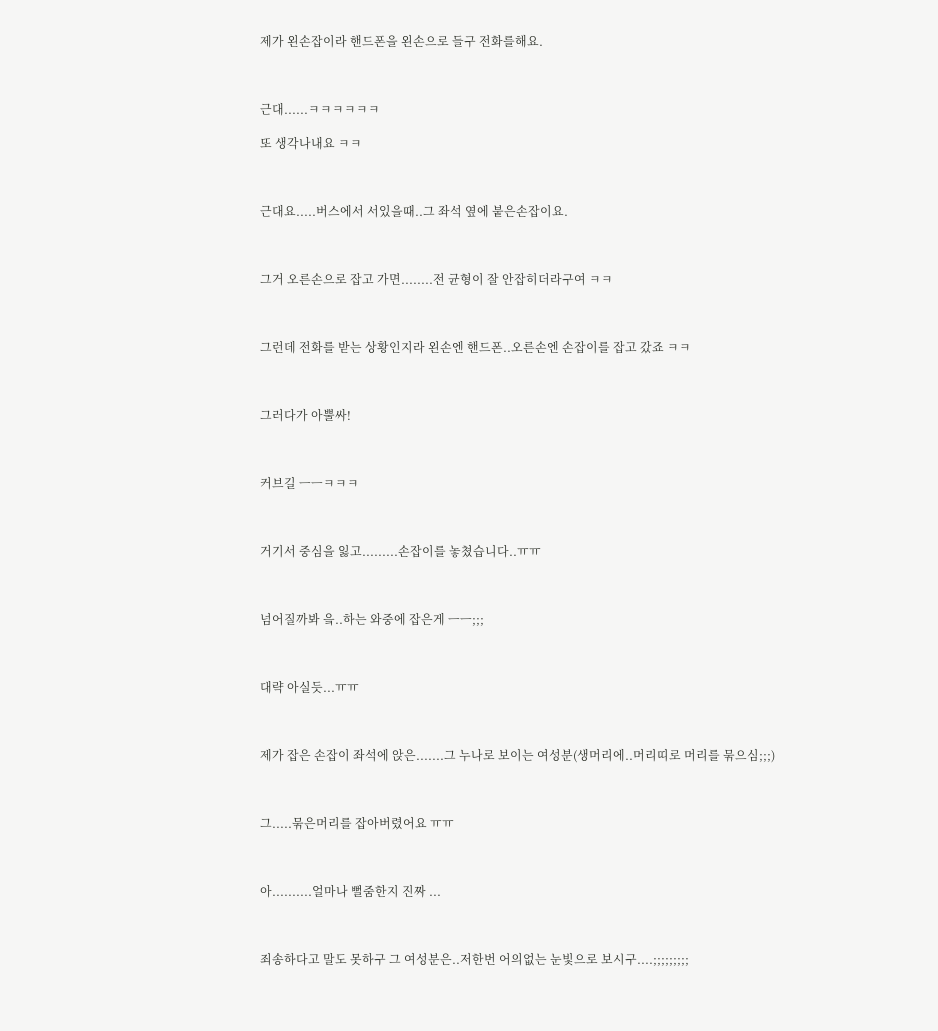제가 왼손잡이라 핸드폰을 왼손으로 들구 전화를해요.



근대......ㅋㅋㅋㅋㅋㅋ

또 생각나내요 ㅋㅋ



근대요.....버스에서 서있을때..그 좌석 옆에 붙은손잡이요.



그거 오른손으로 잡고 가면........전 균형이 잘 안잡히더라구여 ㅋㅋ



그런데 전화를 받는 상황인지라 왼손엔 핸드폰..오른손엔 손잡이를 잡고 갔죠 ㅋㅋ



그러다가 아뿔싸!



커브길 ㅡㅡㅋㅋㅋ



거기서 중심을 잃고.........손잡이를 놓쳤습니다..ㅠㅠ



넘어질까봐 읔..하는 와중에 잡은게 ㅡㅡ;;;



대략 아실듯...ㅠㅠ



제가 잡은 손잡이 좌석에 앉은.......그 누나로 보이는 여성분(생머리에..머리띠로 머리를 묶으심;;;)



그.....묶은머리를 잡아버렸어요 ㅠㅠ



아..........얼마나 뻘줌한지 진짜 ...



죄송하다고 말도 못하구 그 여성분은..저한번 어의없는 눈빛으로 보시구....;;;;;;;;;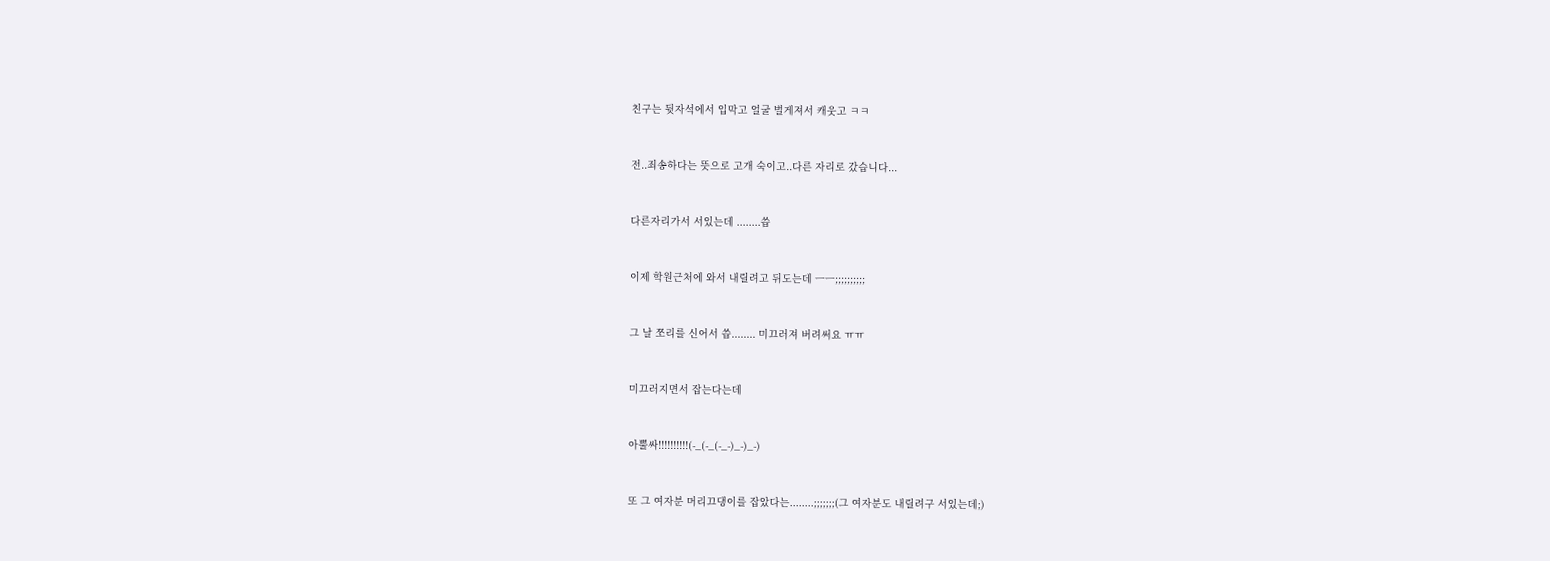친구는 뒷자석에서 입막고 얼굴 벌게져서 캐웃고 ㅋㅋ



전..죄송하다는 뜻으로 고개 숙이고..다른 자리로 갔습니다...



다른자리가서 서있는데 ........씁



이제 학원근처에 와서 내릴려고 뒤도는데 ㅡㅡ;;;;;;;;;;



그 날 쪼리를 신어서 씁........ 미끄러져 버려써요 ㅠㅠ



미끄러지면서 잡는다는데



아뿔싸!!!!!!!!!!(-_(-_(-_-)_-)_-)



또 그 여자분 머리끄댕이를 잡았다는........;;;;;;;(그 여자분도 내릴려구 서있는데;)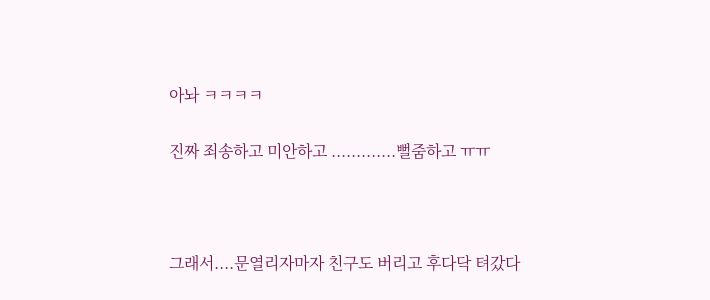아놔 ㅋㅋㅋㅋ

진짜 죄송하고 미안하고 .............뻘줌하고 ㅠㅠ



그래서....문열리자마자 친구도 버리고 후다닥 텨갔다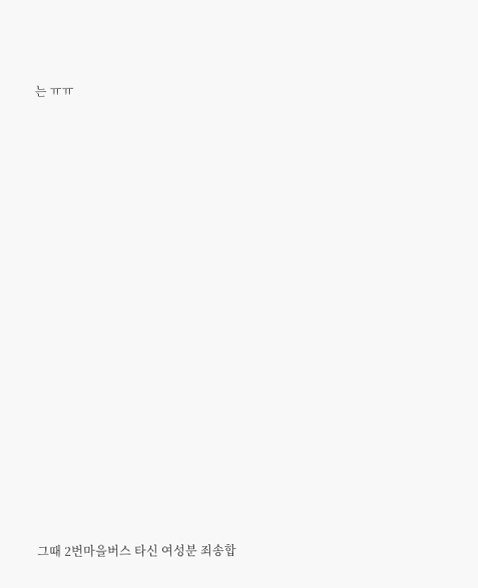는 ㅠㅠ

















그때 2번마을버스 타신 여성분 죄송합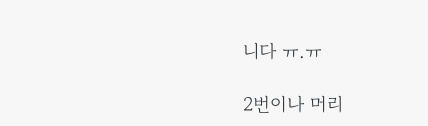니다 ㅠ.ㅠ

2번이나 머리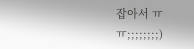잡아서 ㅠㅠ;;;;;;;;)